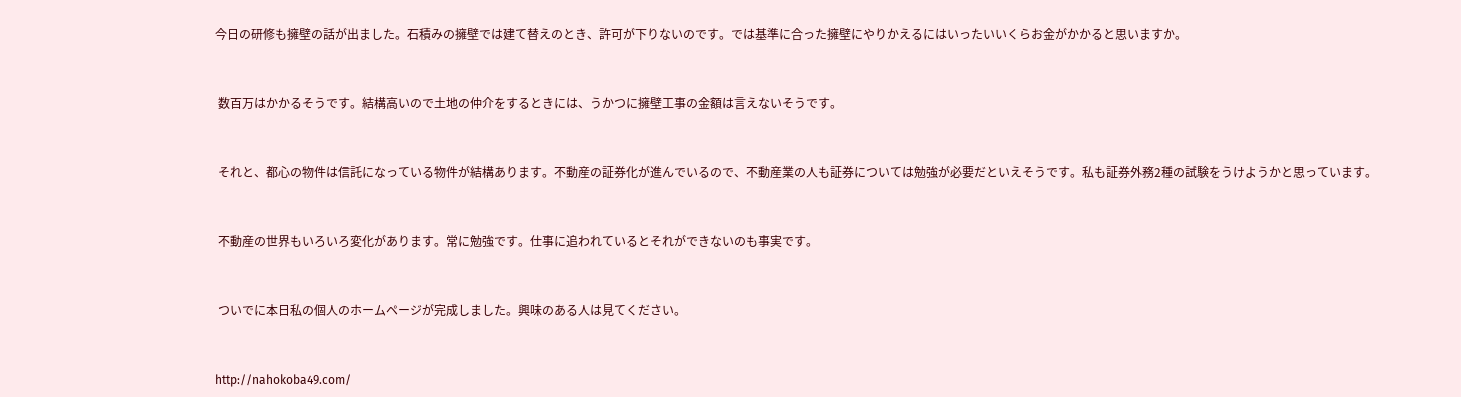今日の研修も擁壁の話が出ました。石積みの擁壁では建て替えのとき、許可が下りないのです。では基準に合った擁壁にやりかえるにはいったいいくらお金がかかると思いますか。


 数百万はかかるそうです。結構高いので土地の仲介をするときには、うかつに擁壁工事の金額は言えないそうです。


 それと、都心の物件は信託になっている物件が結構あります。不動産の証券化が進んでいるので、不動産業の人も証券については勉強が必要だといえそうです。私も証券外務2種の試験をうけようかと思っています。


 不動産の世界もいろいろ変化があります。常に勉強です。仕事に追われているとそれができないのも事実です。


 ついでに本日私の個人のホームページが完成しました。興味のある人は見てください。


http://nahokoba49.com/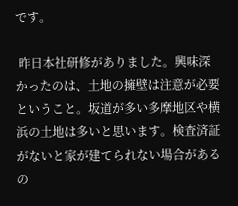です。

 昨日本社研修がありました。興味深かったのは、土地の擁壁は注意が必要ということ。坂道が多い多摩地区や横浜の土地は多いと思います。検査済証がないと家が建てられない場合があるの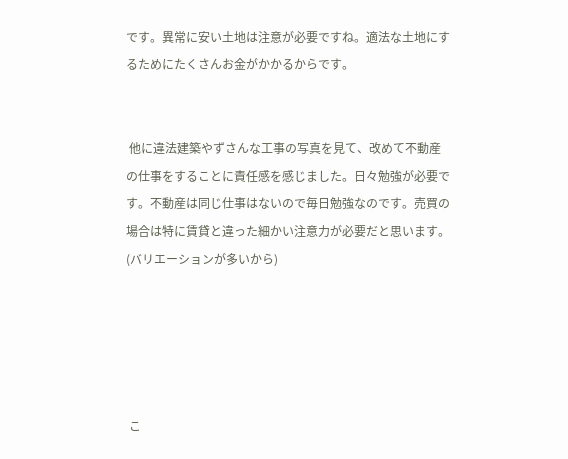です。異常に安い土地は注意が必要ですね。適法な土地にするためにたくさんお金がかかるからです。


 他に違法建築やずさんな工事の写真を見て、改めて不動産の仕事をすることに責任感を感じました。日々勉強が必要です。不動産は同じ仕事はないので毎日勉強なのです。売買の場合は特に賃貸と違った細かい注意力が必要だと思います。(バリエーションが多いから)





 こ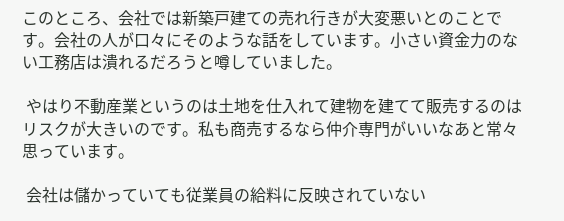このところ、会社では新築戸建ての売れ行きが大変悪いとのことです。会社の人が口々にそのような話をしています。小さい資金力のない工務店は潰れるだろうと噂していました。

 やはり不動産業というのは土地を仕入れて建物を建てて販売するのはリスクが大きいのです。私も商売するなら仲介専門がいいなあと常々思っています。

 会社は儲かっていても従業員の給料に反映されていない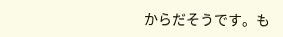からだそうです。も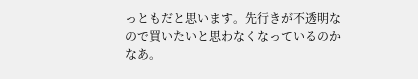っともだと思います。先行きが不透明なので買いたいと思わなくなっているのかなあ。